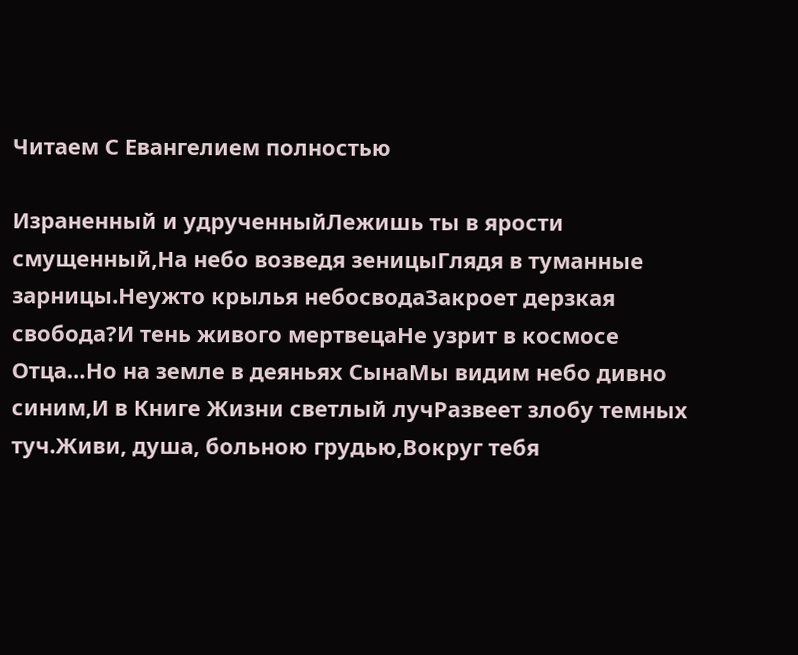Читаем С Евангелием полностью

Израненный и удрученныйЛежишь ты в ярости смущенный,На небо возведя зеницыГлядя в туманные зарницы.Неужто крылья небосводаЗакроет дерзкая свобода?И тень живого мертвецаНе узрит в космосе Отца…Но на земле в деяньях СынаМы видим небо дивно синим,И в Книге Жизни светлый лучРазвеет злобу темных туч.Живи, душа, больною грудью,Вокруг тебя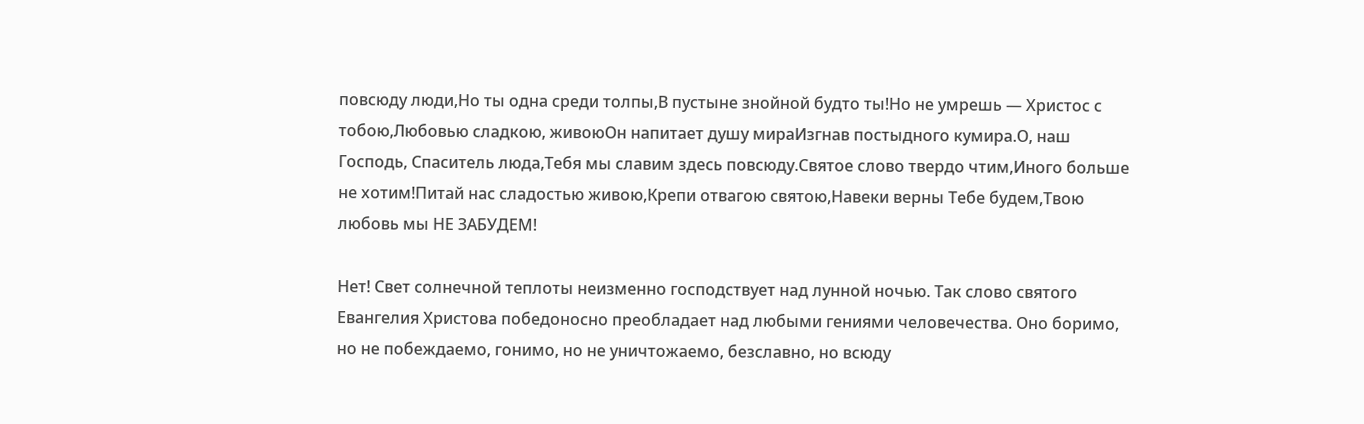повсюду люди,Но ты одна среди толпы,В пустыне знойной будто ты!Но не умрешь — Христос с тобою,Любовью сладкою, живоюОн напитает душу мираИзгнав постыдного кумира.О, наш Господь, Спаситель люда,Тебя мы славим здесь повсюду.Святое слово твердо чтим,Иного больше не хотим!Питай нас сладостью живою,Крепи отвагою святою,Навеки верны Тебе будем,Твою любовь мы НЕ ЗАБУДЕМ!

Нет! Свет солнечной теплоты неизменно господствует над лунной ночью. Так слово святого Евангелия Христова победоносно преобладает над любыми гениями человечества. Оно боримо, но не побеждаемо, гонимо, но не уничтожаемо, безславно, но всюду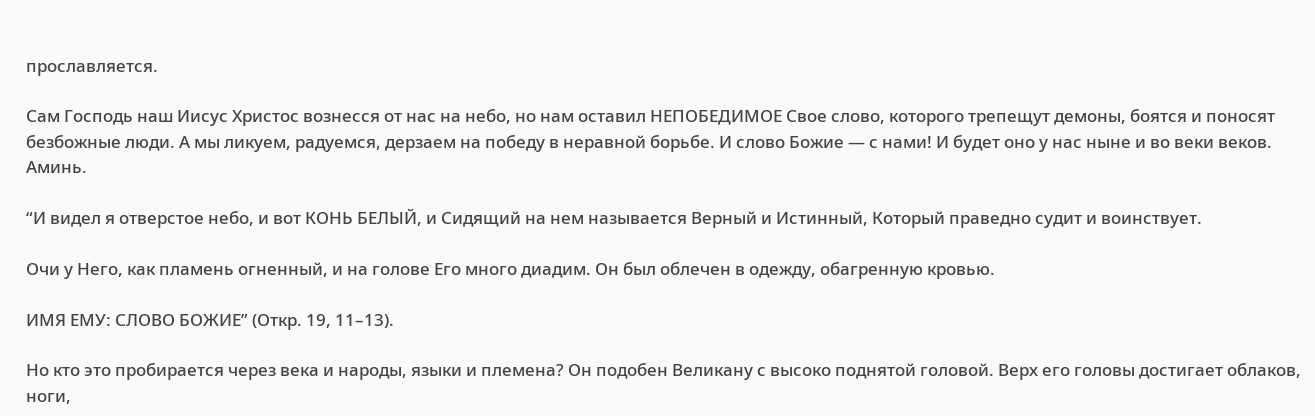прославляется.

Сам Господь наш Иисус Христос вознесся от нас на небо, но нам оставил НЕПОБЕДИМОЕ Свое слово, которого трепещут демоны, боятся и поносят безбожные люди. А мы ликуем, радуемся, дерзаем на победу в неравной борьбе. И слово Божие — с нами! И будет оно у нас ныне и во веки веков. Аминь.

“И видел я отверстое небо, и вот КОНЬ БЕЛЫЙ, и Сидящий на нем называется Верный и Истинный, Который праведно судит и воинствует.

Очи у Него, как пламень огненный, и на голове Его много диадим. Он был облечен в одежду, обагренную кровью.

ИМЯ ЕМУ: СЛОВО БОЖИЕ” (Откр. 19, 11–13).

Но кто это пробирается через века и народы, языки и племена? Он подобен Великану с высоко поднятой головой. Верх его головы достигает облаков, ноги,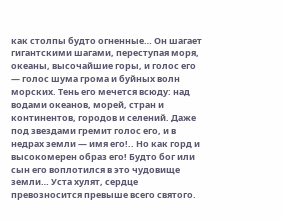как столпы будто огненные… Он шагает гигантскими шагами, переступая моря, океаны, высочайшие горы, и голос его — голос шума грома и буйных волн морских. Тень его мечется всюду: над водами океанов, морей, стран и континентов, городов и селений. Даже под звездами гремит голос его, и в недрах земли — имя его!.. Но как горд и высокомерен образ его! Будто бог или сын его воплотился в это чудовище земли… Уста хулят, сердце превозносится превыше всего святого.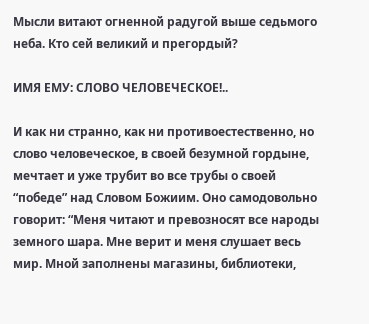Мысли витают огненной радугой выше седьмого неба. Кто сей великий и прегордый?

ИМЯ ЕМУ: СЛОВО ЧЕЛОВЕЧЕСКОЕ!..

И как ни странно, как ни противоестественно, но слово человеческое, в своей безумной гордыне, мечтает и уже трубит во все трубы о своей “победе” над Словом Божиим. Оно самодовольно говорит: “Меня читают и превозносят все народы земного шара. Мне верит и меня слушает весь мир. Мной заполнены магазины, библиотеки,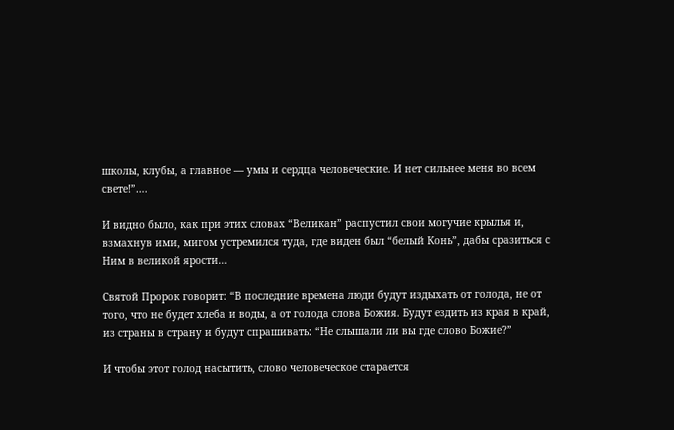школы, клубы, а главное — умы и сердца человеческие. И нет сильнее меня во всем свете!”….

И видно было, как при этих словах “Великан” распустил свои могучие крылья и, взмахнув ими, мигом устремился туда, где виден был “белый Конь”, дабы сразиться с Ним в великой ярости…

Святой Пророк говорит: “В последние времена люди будут издыхать от голода, не от того, что не будет хлеба и воды, а от голода слова Божия. Будут ездить из края в край, из страны в страну и будут спрашивать: “Не слышали ли вы где слово Божие?”

И чтобы этот голод насытить, слово человеческое старается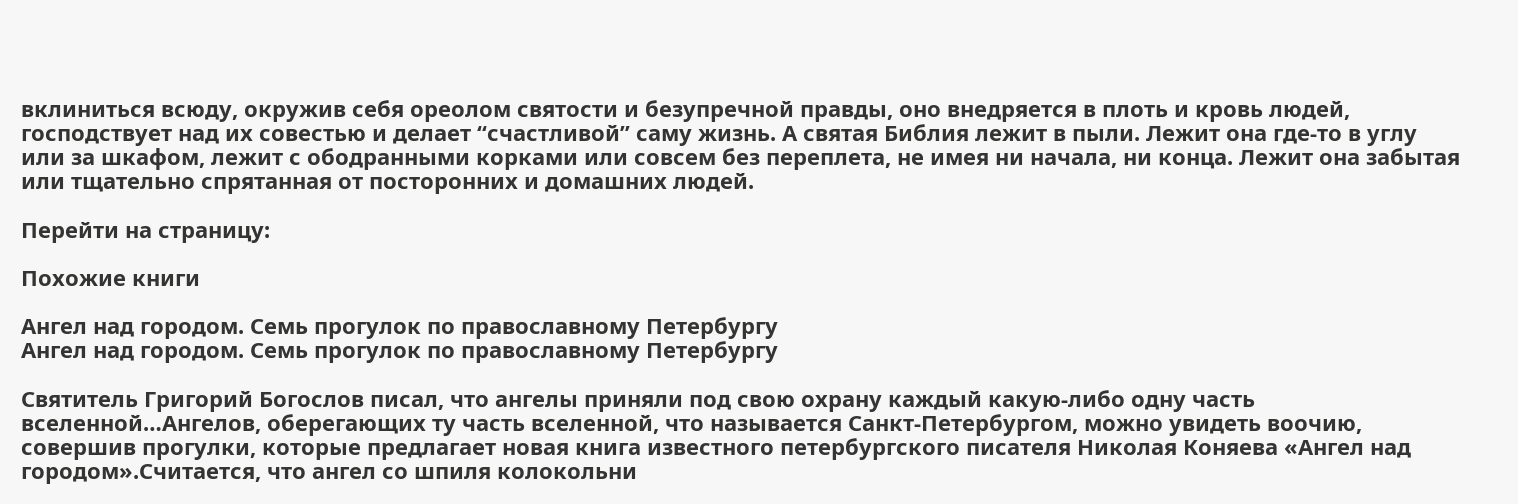вклиниться всюду, окружив себя ореолом святости и безупречной правды, оно внедряется в плоть и кровь людей, господствует над их совестью и делает “счастливой” саму жизнь. А святая Библия лежит в пыли. Лежит она где-то в углу или за шкафом, лежит с ободранными корками или совсем без переплета, не имея ни начала, ни конца. Лежит она забытая или тщательно спрятанная от посторонних и домашних людей.

Перейти на страницу:

Похожие книги

Ангел над городом. Семь прогулок по православному Петербургу
Ангел над городом. Семь прогулок по православному Петербургу

Святитель Григорий Богослов писал, что ангелы приняли под свою охрану каждый какую-либо одну часть вселенной…Ангелов, оберегающих ту часть вселенной, что называется Санкт-Петербургом, можно увидеть воочию, совершив прогулки, которые предлагает новая книга известного петербургского писателя Николая Коняева «Ангел над городом».Считается, что ангел со шпиля колокольни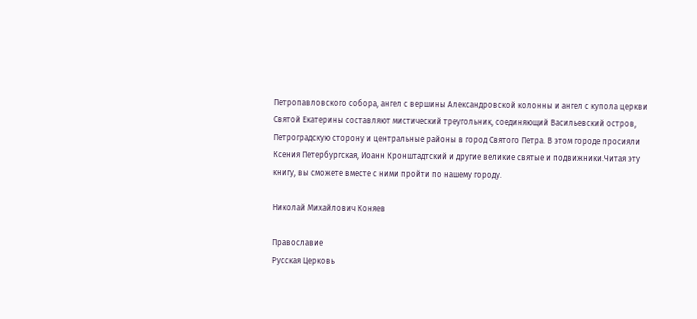Петропавловского собора, ангел с вершины Александровской колонны и ангел с купола церкви Святой Екатерины составляют мистический треугольник, соединяющий Васильевский остров, Петроградскую сторону и центральные районы в город Святого Петра. В этом городе просияли Ксения Петербургская, Иоанн Кронштадтский и другие великие святые и подвижники.Читая эту книгу, вы сможете вместе с ними пройти по нашему городу.

Николай Михайлович Коняев

Православие
Русская Церковь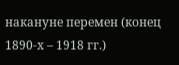накануне перемен (конец 1890-х – 1918 гг.)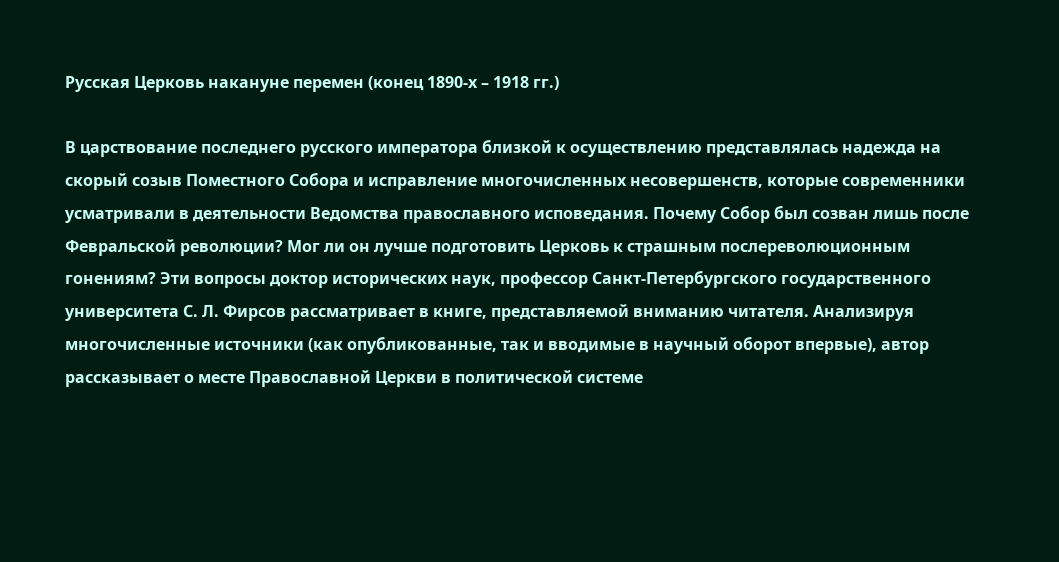Русская Церковь накануне перемен (конец 1890-х – 1918 гг.)

В царствование последнего русского императора близкой к осуществлению представлялась надежда на скорый созыв Поместного Собора и исправление многочисленных несовершенств, которые современники усматривали в деятельности Ведомства православного исповедания. Почему Собор был созван лишь после Февральской революции? Мог ли он лучше подготовить Церковь к страшным послереволюционным гонениям? Эти вопросы доктор исторических наук, профессор Санкт-Петербургского государственного университета С. Л. Фирсов рассматривает в книге, представляемой вниманию читателя. Анализируя многочисленные источники (как опубликованные, так и вводимые в научный оборот впервые), автор рассказывает о месте Православной Церкви в политической системе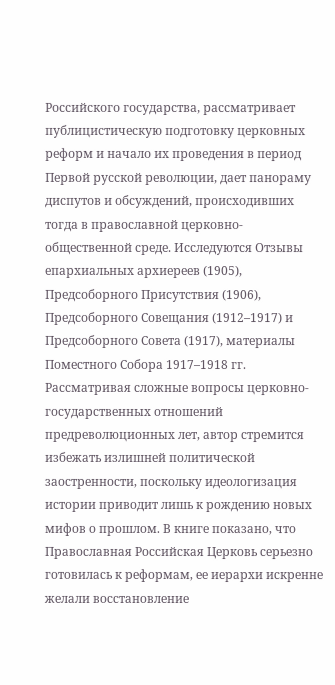Российского государства, рассматривает публицистическую подготовку церковных реформ и начало их проведения в период Первой русской революции, дает панораму диспутов и обсуждений, происходивших тогда в православной церковно-общественной среде. Исследуются Отзывы епархиальных архиереев (1905), Предсоборного Присутствия (1906), Предсоборного Совещания (1912–1917) и Предсоборного Совета (1917), материалы Поместного Собора 1917–1918 гг. Рассматривая сложные вопросы церковно-государственных отношений предреволюционных лет, автор стремится избежать излишней политической заостренности, поскольку идеологизация истории приводит лишь к рождению новых мифов о прошлом. В книге показано, что Православная Российская Церковь серьезно готовилась к реформам, ее иерархи искренне желали восстановление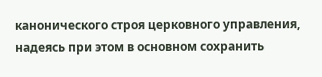канонического строя церковного управления, надеясь при этом в основном сохранить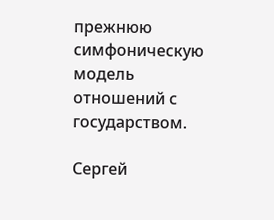прежнюю симфоническую модель отношений с государством.

Сергей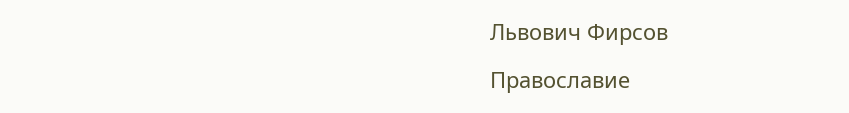Львович Фирсов

Православие